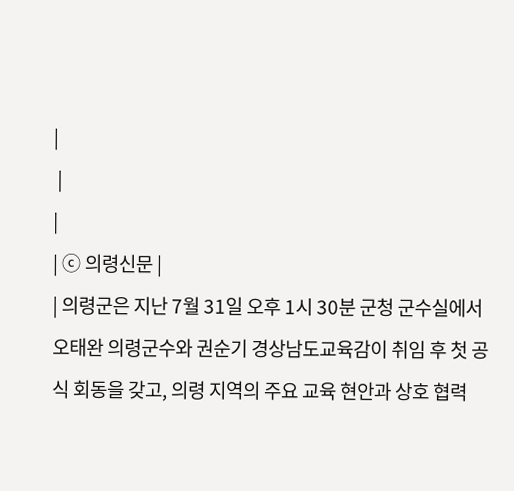|
 |
|
| ⓒ 의령신문 |
| 의령군은 지난 7월 31일 오후 1시 30분 군청 군수실에서 오태완 의령군수와 권순기 경상남도교육감이 취임 후 첫 공식 회동을 갖고, 의령 지역의 주요 교육 현안과 상호 협력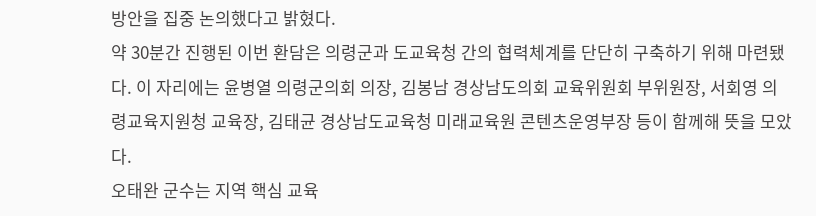방안을 집중 논의했다고 밝혔다.
약 30분간 진행된 이번 환담은 의령군과 도교육청 간의 협력체계를 단단히 구축하기 위해 마련됐다. 이 자리에는 윤병열 의령군의회 의장, 김봉남 경상남도의회 교육위원회 부위원장, 서회영 의령교육지원청 교육장, 김태균 경상남도교육청 미래교육원 콘텐츠운영부장 등이 함께해 뜻을 모았다.
오태완 군수는 지역 핵심 교육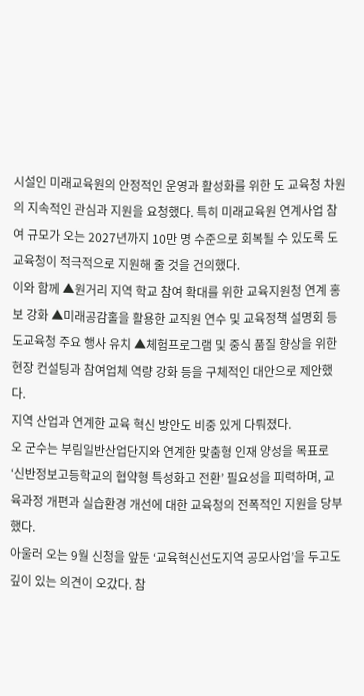시설인 미래교육원의 안정적인 운영과 활성화를 위한 도 교육청 차원의 지속적인 관심과 지원을 요청했다. 특히 미래교육원 연계사업 참여 규모가 오는 2027년까지 10만 명 수준으로 회복될 수 있도록 도교육청이 적극적으로 지원해 줄 것을 건의했다.
이와 함께 ▲원거리 지역 학교 참여 확대를 위한 교육지원청 연계 홍보 강화 ▲미래공감홀을 활용한 교직원 연수 및 교육정책 설명회 등 도교육청 주요 행사 유치 ▲체험프로그램 및 중식 품질 향상을 위한 현장 컨설팅과 참여업체 역량 강화 등을 구체적인 대안으로 제안했다.
지역 산업과 연계한 교육 혁신 방안도 비중 있게 다뤄졌다.
오 군수는 부림일반산업단지와 연계한 맞춤형 인재 양성을 목표로 ‘신반정보고등학교의 협약형 특성화고 전환’ 필요성을 피력하며, 교육과정 개편과 실습환경 개선에 대한 교육청의 전폭적인 지원을 당부했다.
아울러 오는 9월 신청을 앞둔 ‘교육혁신선도지역 공모사업’을 두고도 깊이 있는 의견이 오갔다. 참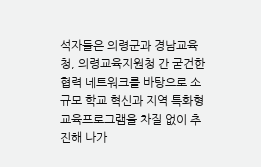석자들은 의령군과 경남교육청, 의령교육지원청 간 굳건한 협력 네트워크를 바탕으로 소규모 학교 혁신과 지역 특화형 교육프로그램을 차질 없이 추진해 나가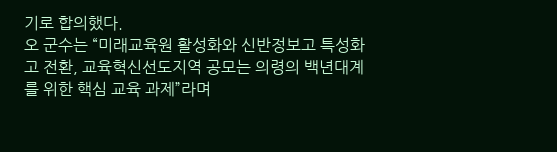기로 합의했다.
오 군수는 “미래교육원 활성화와 신반정보고 특성화고 전환, 교육혁신선도지역 공모는 의령의 백년대계를 위한 핵심 교육 과제”라며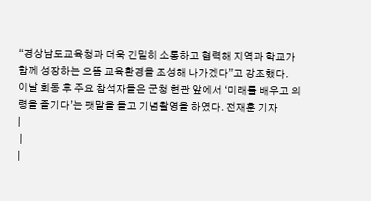“경상남도교육청과 더욱 긴밀히 소통하고 협력해 지역과 학교가 함께 성장하는 으뜸 교육환경을 조성해 나가겠다”고 강조했다.
이날 회동 후 주요 참석자들은 군청 현관 앞에서 ‘미래를 배우고 의령을 즐기다’는 팻말을 들고 기념촬영을 하였다. 전재훈 기자
|
 |
|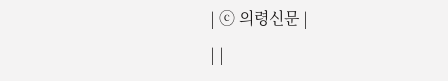| ⓒ 의령신문 |
| |